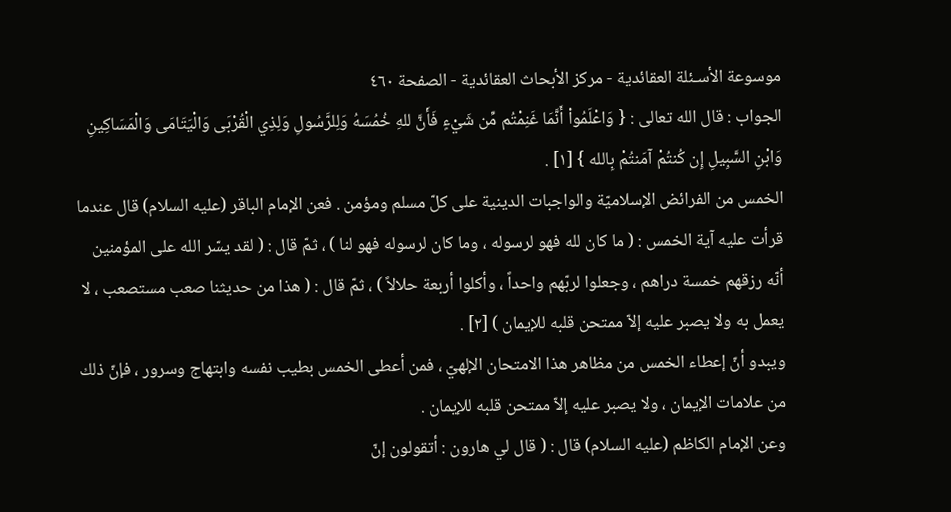موسوعة الأسـئلة العقائدية - مركز الأبحاث العقائدية - الصفحة ٤٦٠
الجواب : قال الله تعالى : { وَاعْلَمُواْ أَنَّمَا غَنِمْتُم مِّن شَيْءٍ فَأَنَّ للهِ خُمُسَهُ وَلِلرَّسُولِ وَلِذِي الْقُرْبَى وَالْيَتَامَى وَالْمَسَاكِينِ وَابْنِ السَّبِيلِ إِن كُنتُمْ آمَنتُمْ بِالله } [١] .
الخمس من الفرائض الإسلاميّة والواجبات الدينية على كلّ مسلم ومؤمن . فعن الإمام الباقر (عليه السلام) قال عندما قرأت عليه آية الخمس : ( ما كان لله فهو لرسوله ، وما كان لرسوله فهو لنا ) ، ثمّ قال : ( لقد يسّر الله على المؤمنين أنّه رزقهم خمسة دراهم ، وجعلوا لربّهم واحداً ، وأكلوا أربعة حلالاً ) ، ثمّ قال : ( هذا من حديثنا صعب مستصعب ، لا يعمل به ولا يصبر عليه إلاّ ممتحن قلبه للإيمان ) [٢] .
ويبدو أنّ إعطاء الخمس من مظاهر هذا الامتحان الإلهيّ ، فمن أعطى الخمس بطيب نفسه وابتهاج وسرور ، فإنّ ذلك من علامات الإيمان ، ولا يصبر عليه إلاّ ممتحن قلبه للإيمان .
وعن الإمام الكاظم (عليه السلام) قال : ( قال لي هارون : أتقولون إنّ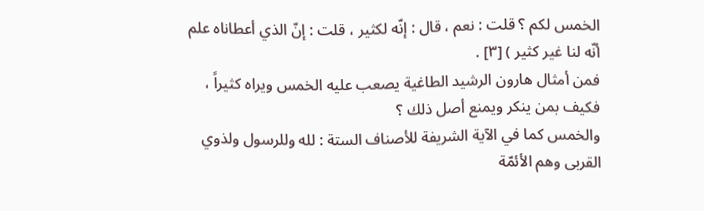الخمس لكم ؟ قلت : نعم ، قال : إنّه لكثير ، قلت : إنّ الذي أعطاناه علم أنّه لنا غير كثير ) [٣] .
فمن أمثال هارون الرشيد الطاغية يصعب عليه الخمس ويراه كثيراً ، فكيف بمن ينكر ويمنع أصل ذلك ؟
والخمس كما في الآية الشريفة للأصناف الستة : لله وللرسول ولذوي القربى وهم الأئمّة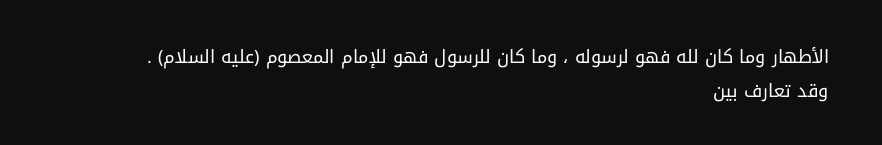الأطهار وما كان لله فهو لرسوله ، وما كان للرسول فهو للإمام المعصوم (عليه السلام) .
وقد تعارف بين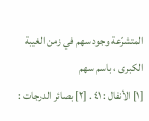المتشرّعة وجود سهم في زمن الغيبة الكبرى ، باسم سهم
[١] الأنفال : ٤١ . [٢] بصائر الدرجات :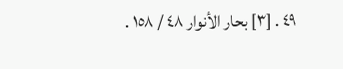٤٩ . [٣] بحار الأنوار ٤٨ / ١٥٨ .